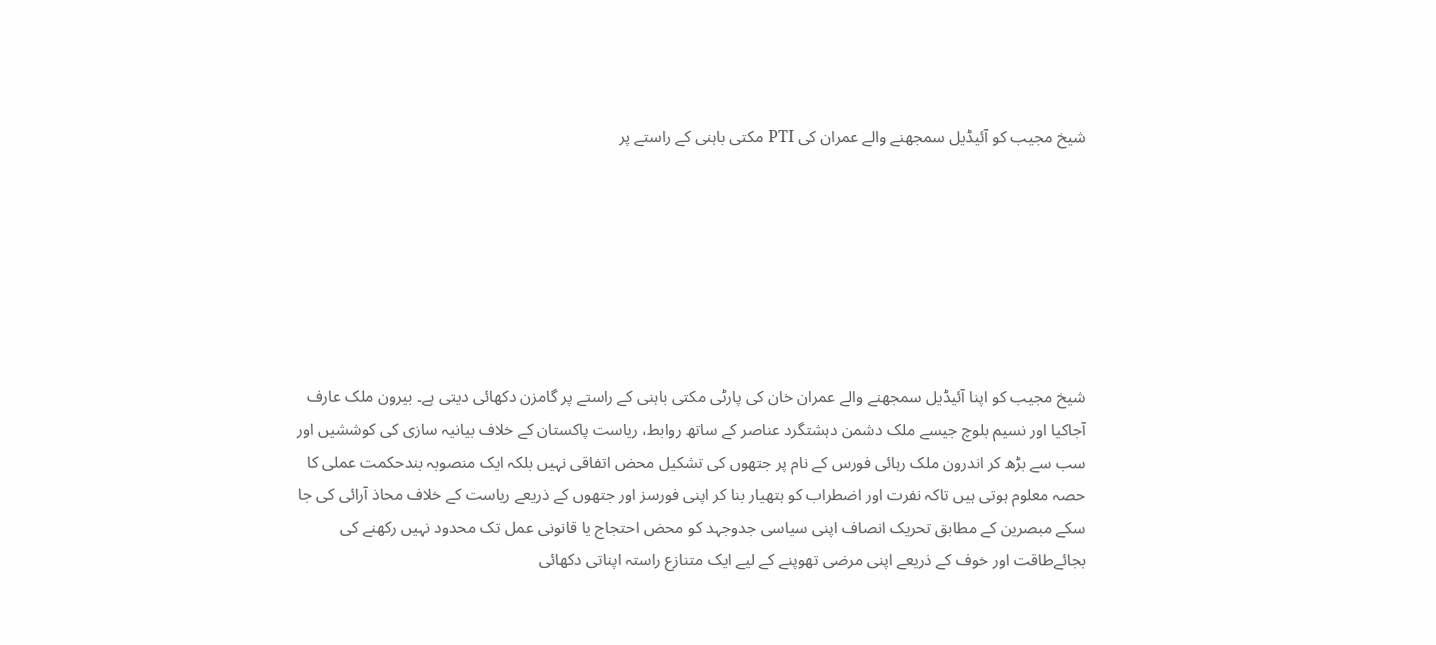شیخ مجیب کو آئیڈیل سمجھنے والے عمران کی PTI مکتی باہنی کے راستے پر







شیخ مجیب کو اپنا آئیڈیل سمجھنے والے عمران خان کی پارٹی مکتی باہنی کے راستے پر گامزن دکھائی دیتی ہے۔ بیرون ملک عارف آجاکیا اور نسیم بلوچ جیسے ملک دشمن دہشتگرد عناصر کے ساتھ روابط، ریاست پاکستان کے خلاف بیانیہ سازی کی کوششیں اور سب سے بڑھ کر اندرون ملک رہائی فورس کے نام پر جتھوں کی تشکیل محض اتفاقی نہیں بلکہ ایک منصوبہ بندحکمت عملی کا حصہ معلوم ہوتی ہیں تاکہ نفرت اور اضطراب کو ہتھیار بنا کر اپنی فورسز اور جتھوں کے ذریعے ریاست کے خلاف محاذ آرائی کی جا سکے مبصرین کے مطابق تحریک انصاف اپنی سیاسی جدوجہد کو محض احتجاج یا قانونی عمل تک محدود نہیں رکھنے کی بجائےطاقت اور خوف کے ذریعے اپنی مرضی تھوپنے کے لیے ایک متنازع راستہ اپناتی دکھائی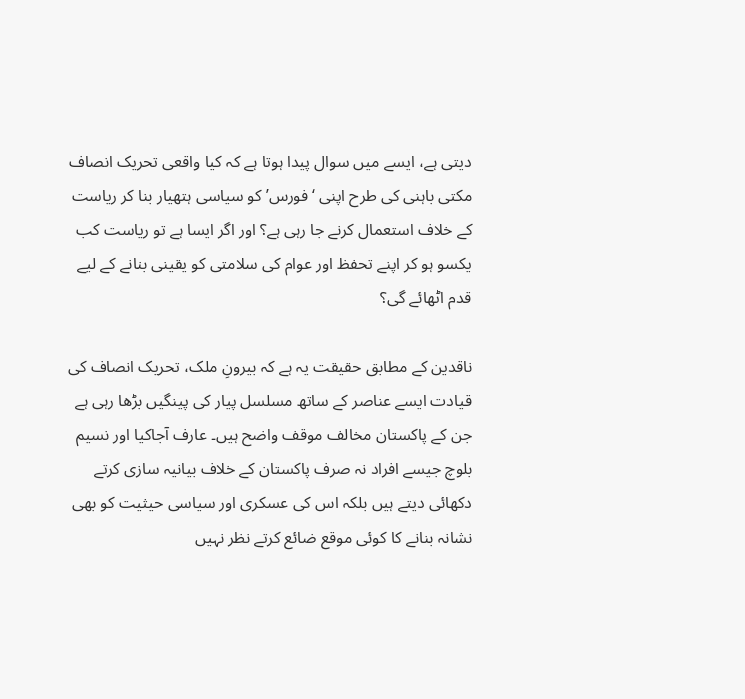دیتی ہے، ایسے میں سوال پیدا ہوتا ہے کہ کیا واقعی تحریک انصاف مکتی باہنی کی طرح اپنی ‘فورس’ کو سیاسی ہتھیار بنا کر ریاست کے خلاف استعمال کرنے جا رہی ہے؟ اور اگر ایسا ہے تو ریاست کب یکسو ہو کر اپنے تحفظ اور عوام کی سلامتی کو یقینی بنانے کے لیے قدم اٹھائے گی؟

ناقدین کے مطابق حقیقت یہ ہے کہ بیرونِ ملک، تحریک انصاف کی قیادت ایسے عناصر کے ساتھ مسلسل پیار کی پینگیں بڑھا رہی ہے جن کے پاکستان مخالف موقف واضح ہیں۔ عارف آجاکیا اور نسیم بلوچ جیسے افراد نہ صرف پاکستان کے خلاف بیانیہ سازی کرتے دکھائی دیتے ہیں بلکہ اس کی عسکری اور سیاسی حیثیت کو بھی نشانہ بنانے کا کوئی موقع ضائع کرتے نظر نہیں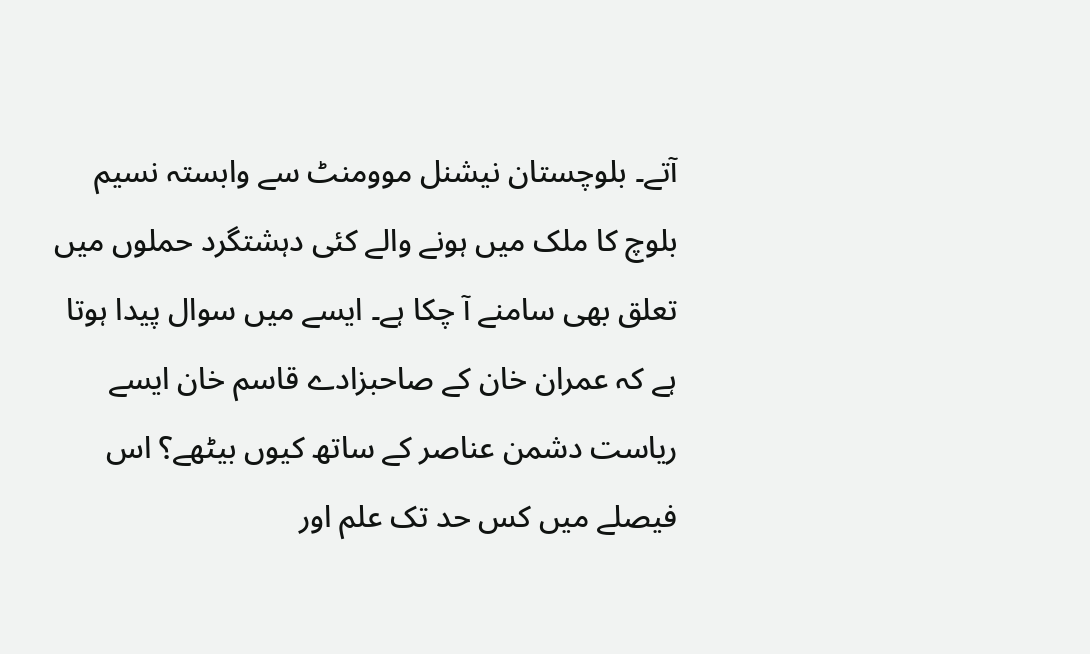آتے۔ بلوچستان نیشنل موومنٹ سے وابستہ نسیم بلوچ کا ملک میں ہونے والے کئی دہشتگرد حملوں میں تعلق بھی سامنے آ چکا ہے۔ ایسے میں سوال پیدا ہوتا ہے کہ عمران خان کے صاحبزادے قاسم خان ایسے ریاست دشمن عناصر کے ساتھ کیوں بیٹھے؟ اس فیصلے میں کس حد تک علم اور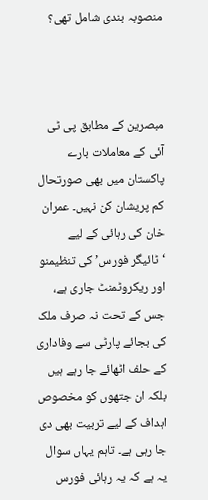منصوبہ بندی شامل تھی؟



مبصرین کے مطابق پی ٹی آئی کے معاملات بارے پاکستان میں بھی صورتحال کم پریشان کن نہیں۔ عمران خان کی رہائی کے لیے ‘ٹائیگر فورس’ کی تنظیمنو اور ریکروٹمنٹ جاری ہے، جس کے تحت نہ صرف ملک کی بجائے پارٹی سے وفاداری کے حلف اٹھائے جا رہے ہیں بلکہ ان جتھوں کو مخصوص اہداف کے لیے تربیت بھی دی جا رہی ہے۔ تاہم یہاں سوال یہ ہے کہ یہ رہائی فورس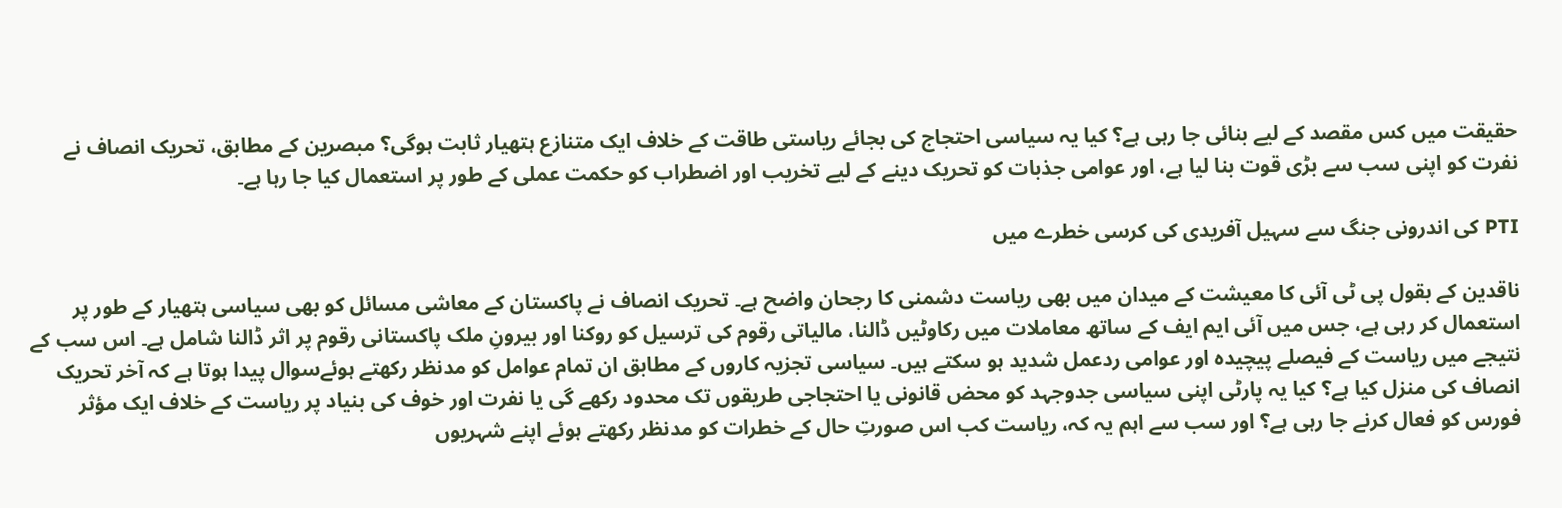حقیقت میں کس مقصد کے لیے بنائی جا رہی ہے؟ کیا یہ سیاسی احتجاج کی بجائے ریاستی طاقت کے خلاف ایک متنازع ہتھیار ثابت ہوگی؟ مبصرین کے مطابق، تحریک انصاف نے نفرت کو اپنی سب سے بڑی قوت بنا لیا ہے، اور عوامی جذبات کو تحریک دینے کے لیے تخریب اور اضطراب کو حکمت عملی کے طور پر استعمال کیا جا رہا ہے۔

PTI کی اندرونی جنگ سے سہیل آفریدی کی کرسی خطرے میں

ناقدین کے بقول پی ٹی آئی کا معیشت کے میدان میں بھی ریاست دشمنی کا رجحان واضح ہے۔ تحریک انصاف نے پاکستان کے معاشی مسائل کو بھی سیاسی ہتھیار کے طور پر استعمال کر رہی ہے، جس میں آئی ایم ایف کے ساتھ معاملات میں رکاوٹیں ڈالنا، مالیاتی رقوم کی ترسیل کو روکنا اور بیرونِ ملک پاکستانی رقوم پر اثر ڈالنا شامل ہے۔ اس سب کے نتیجے میں ریاست کے فیصلے پیچیدہ اور عوامی ردعمل شدید ہو سکتے ہیں۔ سیاسی تجزیہ کاروں کے مطابق ان تمام عوامل کو مدنظر رکھتے ہوئےسوال پیدا ہوتا ہے کہ آخر تحریک انصاف کی منزل کیا ہے؟ کیا یہ پارٹی اپنی سیاسی جدوجہد کو محض قانونی یا احتجاجی طریقوں تک محدود رکھے گی یا نفرت اور خوف کی بنیاد پر ریاست کے خلاف ایک مؤثر فورس کو فعال کرنے جا رہی ہے؟ اور سب سے اہم یہ کہ، ریاست کب اس صورتِ حال کے خطرات کو مدنظر رکھتے ہوئے اپنے شہریوں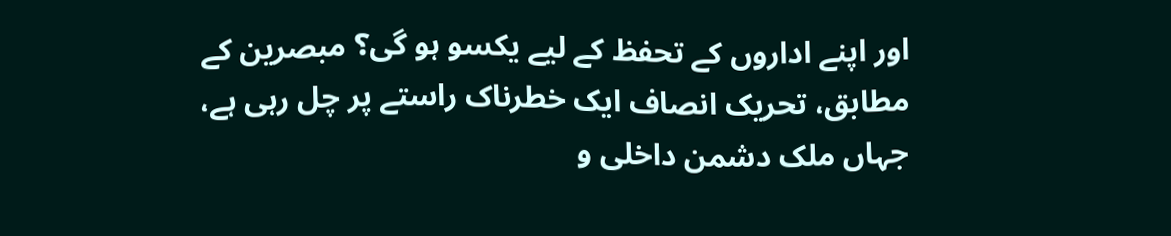اور اپنے اداروں کے تحفظ کے لیے یکسو ہو گی؟ مبصرین کے مطابق، تحریک انصاف ایک خطرناک راستے پر چل رہی ہے، جہاں ملک دشمن داخلی و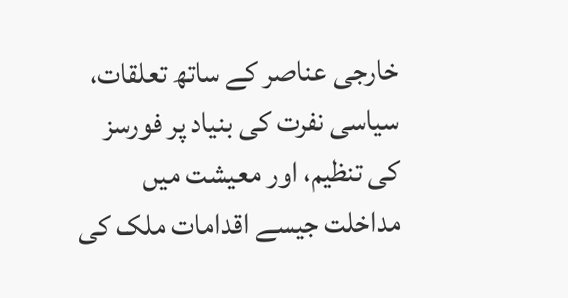خارجی عناصر کے ساتھ تعلقات، سیاسی نفرت کی بنیاد پر فورسز کی تنظیم، اور معیشت میں مداخلت جیسے اقدامات ملک کی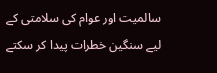سالمیت اور عوام کی سلامتی کے لیے سنگین خطرات پیدا کر سکتے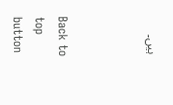ہیں۔



Back to top button